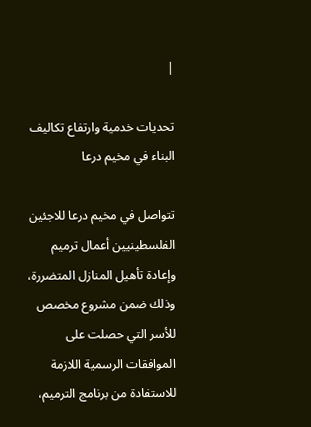|

تحديات خدمية وارتفاع تكاليف البناء في مخيم درعا

تتواصل في مخيم درعا للاجئين الفلسطينيين أعمال ترميم وإعادة تأهيل المنازل المتضررة، وذلك ضمن مشروع مخصص للأسر التي حصلت على الموافقات الرسمية اللازمة للاستفادة من برنامج الترميم،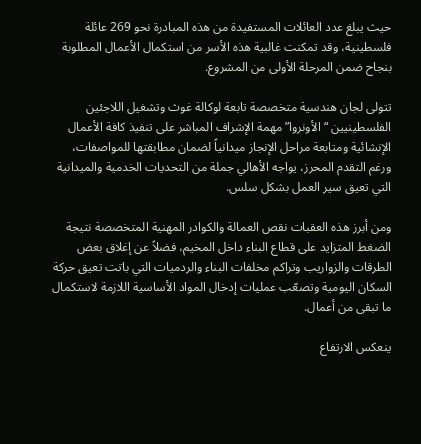حيث يبلغ عدد العائلات المستفيدة من هذه المبادرة نحو 269 عائلة فلسطينية، وقد تمكنت غالبية هذه الأسر من استكمال الأعمال المطلوبة بنجاح ضمن المرحلة الأولى من المشروع.

تتولى لجان هندسية متخصصة تابعة لوكالة غوث وتشغيل اللاجئين الفلسطينيين “الأونروا” مهمة الإشراف المباشر على تنفيذ كافة الأعمال الإنشائية ومتابعة مراحل الإنجاز ميدانياً لضمان مطابقتها للمواصفات، ورغم التقدم المحرز، يواجه الأهالي جملة من التحديات الخدمية والميدانية التي تعيق سير العمل بشكل سلس.

ومن أبرز هذه العقبات نقص العمالة والكوادر المهنية المتخصصة نتيجة الضغط المتزايد على قطاع البناء داخل المخيم، فضلاً عن إغلاق بعض الطرقات والزواريب وتراكم مخلفات البناء والردميات التي باتت تعيق حركة السكان اليومية وتصعّب عمليات إدخال المواد الأساسية اللازمة لاستكمال ما تبقى من أعمال.

ينعكس الارتفاع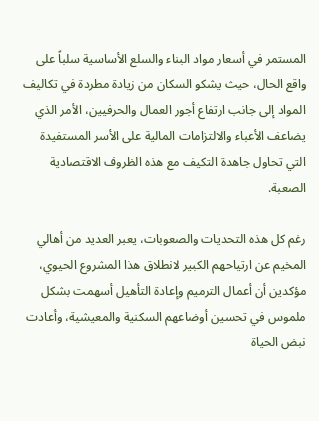المستمر في أسعار مواد البناء والسلع الأساسية سلباً على واقع الحال، حيث يشكو السكان من زيادة مطردة في تكاليف المواد إلى جانب ارتفاع أجور العمال والحرفيين، الأمر الذي يضاعف الأعباء والالتزامات المالية على الأسر المستفيدة التي تحاول جاهدة التكيف مع هذه الظروف الاقتصادية الصعبة.

رغم كل هذه التحديات والصعوبات، يعبر العديد من أهالي المخيم عن ارتياحهم الكبير لانطلاق هذا المشروع الحيوي، مؤكدين أن أعمال الترميم وإعادة التأهيل أسهمت بشكل ملموس في تحسين أوضاعهم السكنية والمعيشية، وأعادت نبض الحياة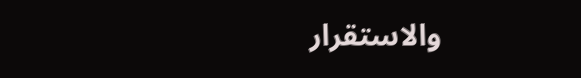والاستقرار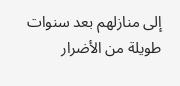إلى منازلهم بعد سنوات طويلة من الأضرار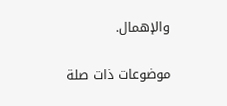والإهمال.

موضوعات ذات صلة